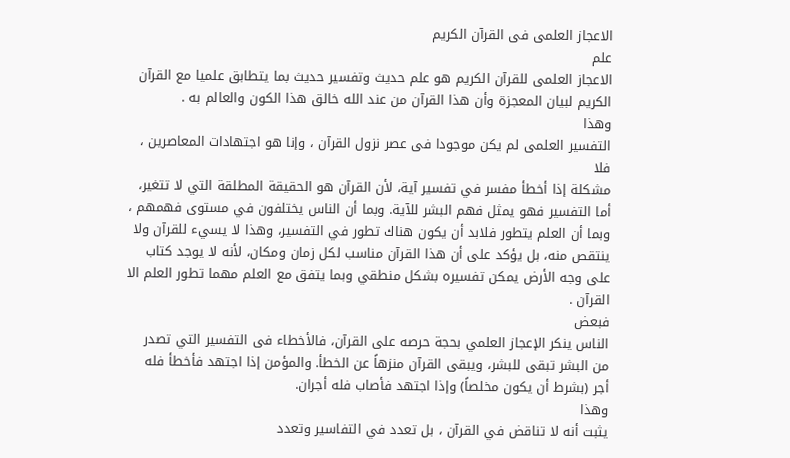الاعجاز العلمى فى القرآن الكريم
علم
الاعجاز العلمى للقرآن الكريم هو علم حديث وتفسير حديث بما يتطابق علميا مع القرآن
الكريم لبيان المعجزة وأن هذا القرآن من عند الله خالق هذا الكون والعالم به .
وهذا
التفسير العلمى لم يكن موجودا فى عصر نزول القرآن ، وإنا هو اجتهادات المعاصرين ،
فلا
مشكلة إذا أخطأ مفسر في تفسير آية، لأن القرآن هو الحقيقة المطلقة التي لا تتغير،
أما التفسير فهو يمثل فهم البشر للآية. وبما أن الناس يختلفون في مستوى فهمهم ،
وبما أن العلم يتطور فلابد أن يكون هناك تطور في التفسير، وهذا لا يسيء للقرآن ولا
ينتقص منه، بل يؤكد على أن هذا القرآن مناسب لكل زمان ومكان، لأنه لا يوجد كتاب
على وجه الأرض يمكن تفسيره بشكل منطقي وبما يتفق مع العلم مهما تطور العلم الا
القرآن .
فبعض
الناس ينكر الإعجاز العلمي بحجة حرصه على القرآن، فالأخطاء فى التفسير التي تصدر
من البشر تبقى للبشر، ويبقى القرآن منزهاً عن الخطأ. والمؤمن إذا اجتهد فأخطأ فله
أجر (بشرط أن يكون مخلصاً) وإذا اجتهد فأصاب فله أجران.
وهذا
يثبت أنه لا تناقض في القرآن ، بل تعدد في التفاسير وتعدد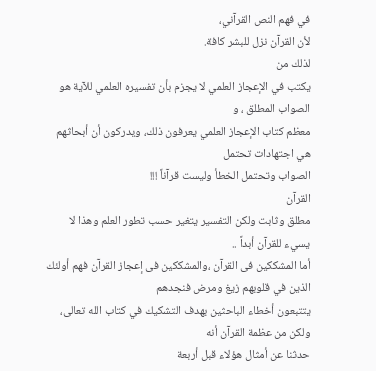في فهم النص القرآني،
لأن القرآن نزل للبشر كافة.
لذلك من
يكتب في الإعجاز العلمي لا يجزم بأن تفسيره العلمي للآية هو الصواب المطلق ، و
معظم كتاب الإعجاز العلمي يعرفون ذلك، ويدركون أن أبحاثهم هي اجتهادات تحتمل
الصواب وتحتمل الخطأ وليست قرآناً !!!
القرآن
مطلق وثابت ولكن التفسير يتغير حسب تطور العلم وهذا لا يسيء للقرآن أبداً ..
أما المشككين فى القرآن ،والمشككين فى إعجاز القرآن فهم أولئك الذين في قلوبهم زيغ ومرض فنجدهم
يتتبعون أخطاء الباحثين بهدف التشكيك في كتاب الله تعالى، ولكن من عظمة القرآن أنه
حدثنا عن أمثال هؤلاء قبل أربعة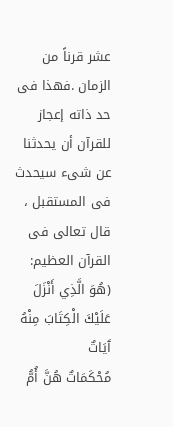عشر قرناً من الزمان .فهذا فى حد ذاته إعجاز
للقرآن أن يحدثنا عن شىء سيحدث فى المستقبل ، قال تعالى فى القرآن العظيم: (هُوَ الَّذِي أَنْزَلَ عَلَيْكَ الْكِتَابَ مِنْهُ آَيَاتٌ
مُحْكَمَاتٌ هُنَّ أُمُّ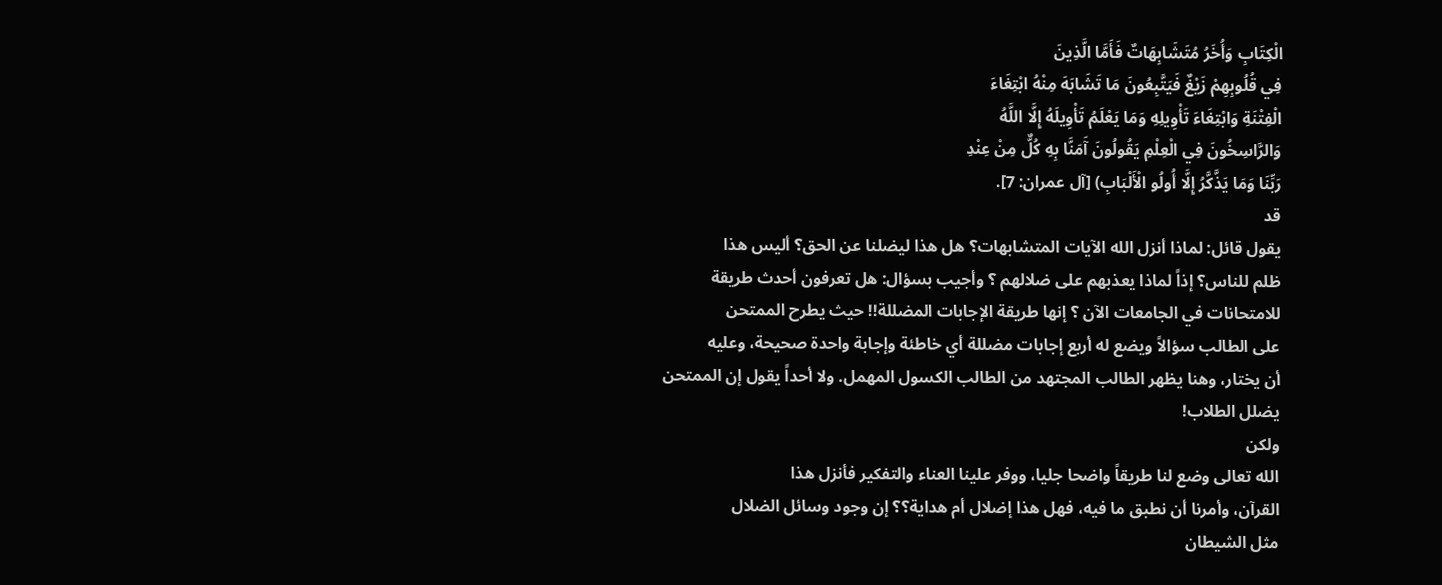الْكِتَابِ وَأُخَرُ مُتَشَابِهَاتٌ فَأَمَّا الَّذِينَ
فِي قُلُوبِهِمْ زَيْغٌ فَيَتَّبِعُونَ مَا تَشَابَهَ مِنْهُ ابْتِغَاءَ
الْفِتْنَةِ وَابْتِغَاءَ تَأْوِيلِهِ وَمَا يَعْلَمُ تَأْوِيلَهُ إِلَّا اللَّهُ
وَالرَّاسِخُونَ فِي الْعِلْمِ يَقُولُونَ آَمَنَّا بِهِ كُلٌّ مِنْ عِنْدِ
رَبِّنَا وَمَا يَذَّكَّرُ إِلَّا أُولُو الْأَلْبَابِ) [آل عمران: 7].
قد
يقول قائل: لماذا أنزل الله الآيات المتشابهات؟ هل هذا ليضلنا عن الحق؟ أليس هذا
ظلم للناس؟ إذاً لماذا يعذبهم على ضلالهم ؟ وأجيب بسؤال: هل تعرفون أحدث طريقة
للامتحانات في الجامعات الآن ؟ إنها طريقة الإجابات المضللة!! حيث يطرح الممتحن
على الطالب سؤالاً ويضع له أربع إجابات مضللة أي خاطئة وإجابة واحدة صحيحة، وعليه
أن يختار، وهنا يظهر الطالب المجتهد من الطالب الكسول المهمل. ولا أحداً يقول إن الممتحن
يضلل الطلاب!
ولكن
الله تعالى وضع لنا طريقاً واضحا جليا، ووفر علينا العناء والتفكير فأنزل هذا
القرآن، وأمرنا أن نطبق ما فيه، فهل هذا إضلال أم هداية؟؟ إن وجود وسائل الضلال
مثل الشيطان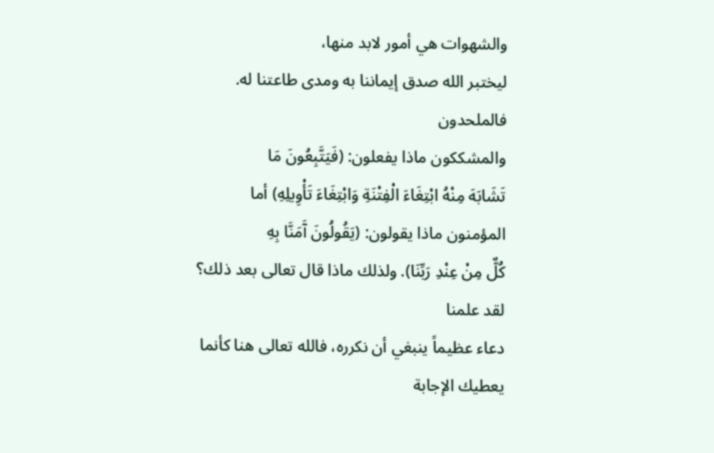والشهوات هي أمور لابد منها،
ليختبر الله صدق إيماننا به ومدى طاعتنا له.
فالملحدون
والمشككون ماذا يفعلون: (فَيَتَّبِعُونَ مَا
تَشَابَهَ مِنْهُ ابْتِغَاءَ الْفِتْنَةِ وَابْتِغَاءَ تَأْوِيلِهِ) أما
المؤمنون ماذا يقولون: (يَقُولُونَ آَمَنَّا بِهِ
كُلٌّ مِنْ عِنْدِ رَبِّنَا). ولذلك ماذا قال تعالى بعد ذلك؟ لقد علمنا
دعاء عظيماً ينبغي أن نكرره، فالله تعالى هنا كأنما يعطيك الإجابة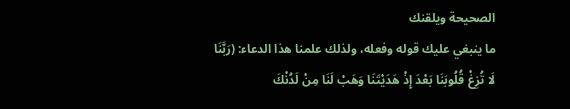الصحيحة ويلقنك
ما ينبغي عليك قوله وفعله، ولذلك علمنا هذا الدعاء: (رَبَّنَا
لَا تُزِغْ قُلُوبَنَا بَعْدَ إِذْ هَدَيْتَنَا وَهَبْ لَنَا مِنْ لَدُنْكَ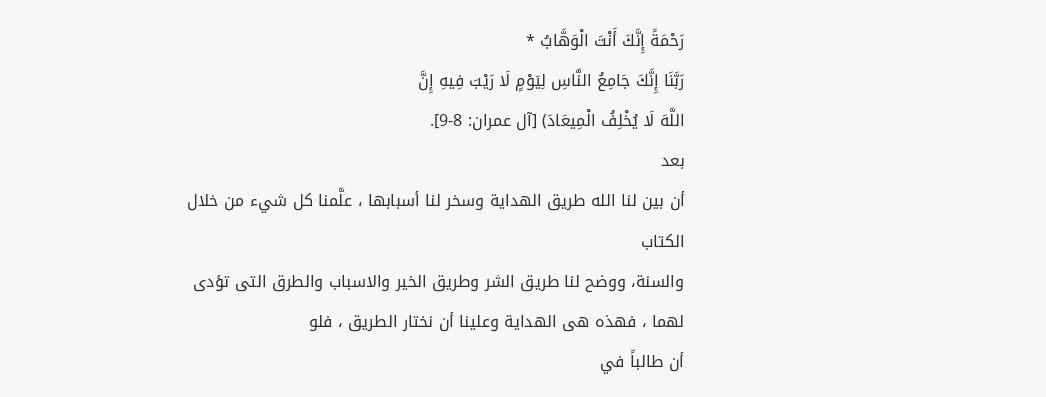رَحْمَةً إِنَّكَ أَنْتَ الْوَهَّابُ *
رَبَّنَا إِنَّكَ جَامِعُ النَّاسِ لِيَوْمٍ لَا رَيْبَ فِيهِ إِنَّ
اللَّهَ لَا يُخْلِفُ الْمِيعَادَ) [آل عمران: 8-9].
بعد
أن بين لنا الله طريق الهداية وسخر لنا أسبابها ، علَّمنا كل شيء من خلال الكتاب
والسنة، ووضح لنا طريق الشر وطريق الخير والاسباب والطرق التى تؤدى لهما ، فهذه هى الهداية وعلينا أن نختار الطريق ، فلو
أن طالباً في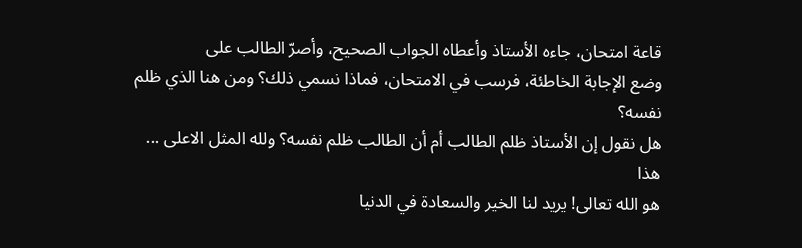قاعة امتحان، جاءه الأستاذ وأعطاه الجواب الصحيح، وأصرّ الطالب على
وضع الإجابة الخاطئة، فرسب في الامتحان، فماذا نسمي ذلك؟ ومن هنا الذي ظلم نفسه؟
هل نقول إن الأستاذ ظلم الطالب أم أن الطالب ظلم نفسه؟ ولله المثل الاعلى ...
هذا
هو الله تعالى! يريد لنا الخير والسعادة في الدنيا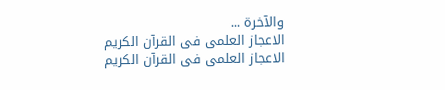والآخرة ...
الاعجاز العلمى فى القرآن الكريم
الاعجاز العلمى فى القرآن الكريم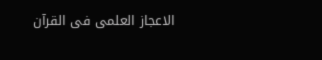الاعجاز العلمى فى القرآن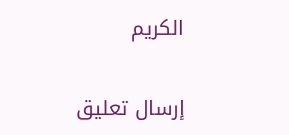الكريم

إرسال تعليق